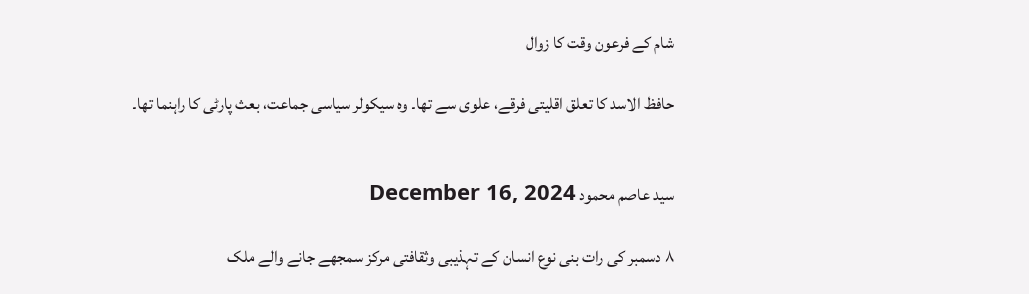شام کے فرعون وقت کا زوال

حافظ الاسد کا تعلق اقلیتی فرقے، علوی سے تھا۔ وہ سیکولر سیاسی جماعت، بعث پارٹی کا راہنما تھا۔


سید عاصم محمود December 16, 2024

۸ دسمبر کی رات بنی نوع انسان کے تہذیبی وثقافتی مرکز سمجھے جانے والے ملک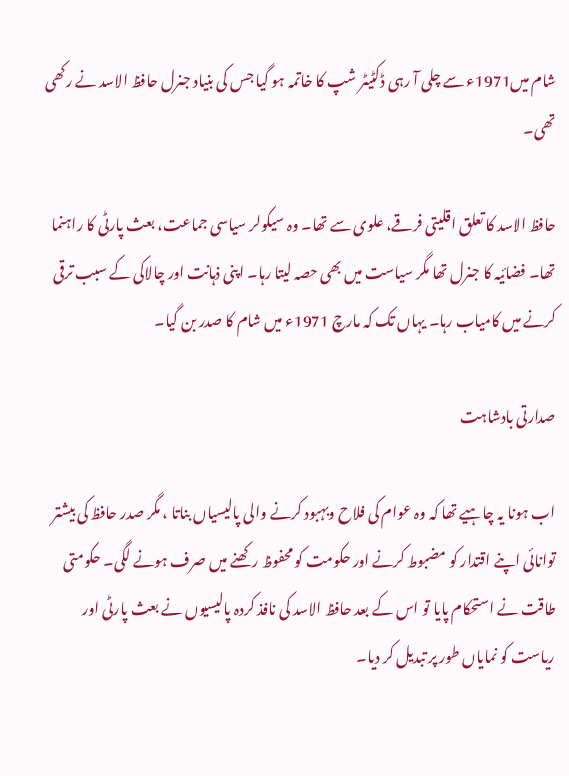شام میں1971ء سے چلی آ رہی ڈکٹیٹر شپ کا خاتمہ ہو گیا جس کی بنیاد جنرل حافظ الاسد نے رکھی تھی۔

حافظ الاسد کا تعلق اقلیتی فرقے، علوی سے تھا۔ وہ سیکولر سیاسی جماعت، بعث پارٹی کا راہنما تھا۔ فضائیہ کا جنرل تھا مگر سیاست میں بھی حصہ لیتا رہا۔ اپنی ذہانت اور چالاکی کے سبب ترقی کرنے میں کامیاب رہا۔ یہاں تک کہ مارچ 1971ء میں شام کا صدر بن گیا۔

صدارتی بادشاہت

اب ہونا یہ چاہیے تھا کہ وہ عوام کی فلاح وبہبود کرنے والی پالیسیاں بناتا ، مگر صدر حافظ کی بیشتر توانائی اپنے اقتدار کو مضبوط کرنے اور حکومت کو محفوظ رکھنے میں صرف ہونے لگی۔ حکومتی طاقت نے استحکام پایا تو اس کے بعد حافظ الاسد کی نافذ کردہ پالیسیوں نے بعث پارٹی اور ریاست کو نمایاں طور پر تبدیل کر دیا۔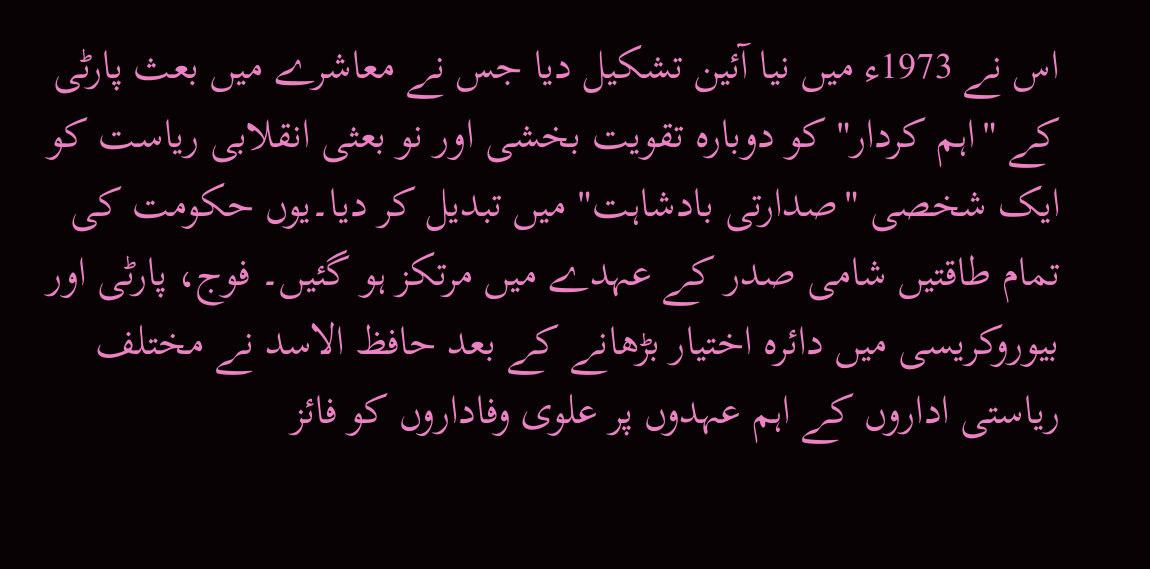اس نے 1973ء میں نیا آئین تشکیل دیا جس نے معاشرے میں بعث پارٹی کے "اہم کردار" کو دوبارہ تقویت بخشی اور نو بعثی انقلابی ریاست کو ایک شخصی "صدارتی بادشاہت" میں تبدیل کر دیا۔یوں حکومت کی تمام طاقتیں شامی صدر کے عہدے میں مرتکز ہو گئیں۔ فوج، پارٹی اور بیوروکریسی میں دائرہ اختیار بڑھانے کے بعد حافظ الاسد نے مختلف ریاستی اداروں کے اہم عہدوں پر علوی وفاداروں کو فائز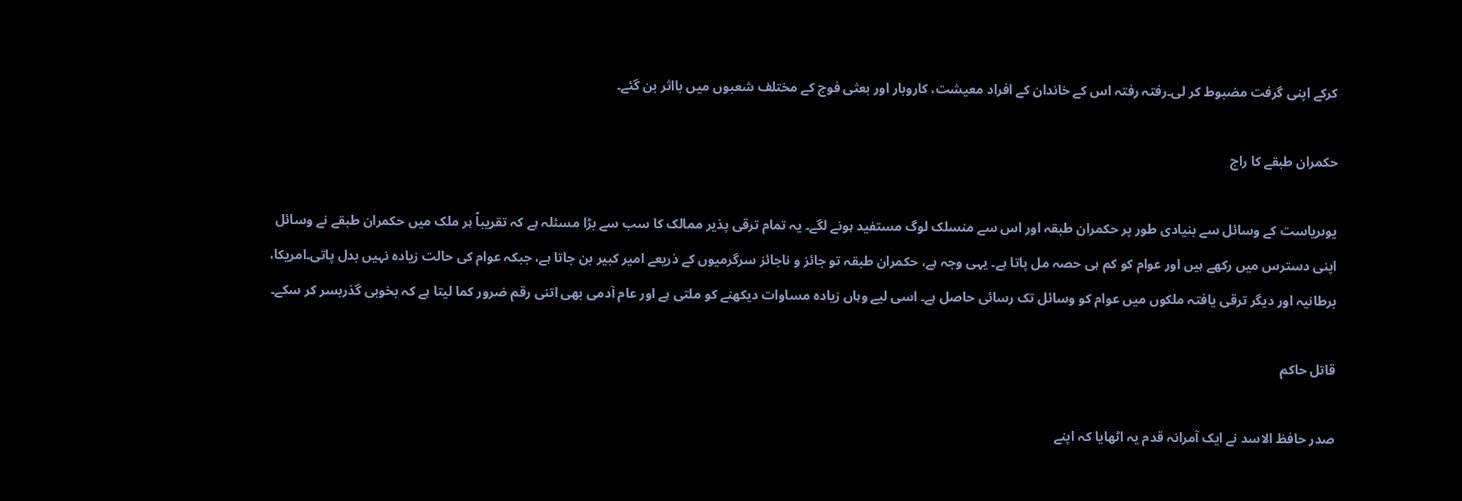کرکے اپنی گرفت مضبوط کر لی۔رفتہ رفتہ اس کے خاندان کے افراد معیشت، کاروبار اور بعثی فوج کے مختلف شعبوں میں بااثر بن گئے۔

حکمران طبقے کا راج

یوںریاست کے وسائل سے بنیادی طور پر حکمران طبقہ اور اس سے منسلک لوگ مستفید ہونے لگے۔ یہ تمام ترقی پذیر ممالک کا سب سے بڑا مسئلہ ہے کہ تقریباً ہر ملک میں حکمران طبقے نے وسائل اپنی دسترس میں رکھے ہیں اور عوام کو کم ہی حصہ مل پاتا ہے۔ یہی وجہ ہے، حکمران طبقہ تو جائز و ناجائز سرگرمیوں کے ذریعے امیر کبیر بن جاتا ہے، جبکہ عوام کی حالت زیادہ نہیں بدل پاتی۔امریکا، برطانیہ اور دیگر ترقی یافتہ ملکوں میں عوام کو وسائل تک رسائی حاصل ہے۔ اسی لیے وہاں زیادہ مساوات دیکھنے کو ملتی ہے اور عام آدمی بھی اتنی رقم ضرور کما لیتا ہے کہ بخوبی گذربسر کر سکے۔

قاتل حاکم

صدر حافظ الاسد نے ایک آمرانہ قدم یہ اٹھایا کہ اپنے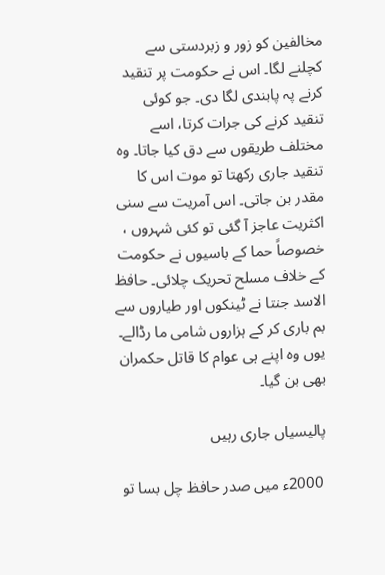مخالفین کو زور و زبردستی سے کچلنے لگا۔ اس نے حکومت پر تنقید کرنے پہ پابندی لگا دی۔ جو کوئی تنقید کرنے کی جرات کرتا، اسے مختلف طریقوں سے دق کیا جاتا۔ وہ تنقید جاری رکھتا تو موت اس کا مقدر بن جاتی۔ اس آمریت سے سنی اکثریت عاجز آ گئی تو کئی شہروں ، خصوصاً حما کے باسیوں نے حکومت کے خلاف مسلح تحریک چلائی۔ حافظ الاسد جنتا نے ٹینکوں اور طیاروں سے بم باری کر کے ہزاروں شامی ما رڈالے۔ یوں وہ اپنے ہی عوام کا قاتل حکمران بھی بن گیا۔

پالیسیاں جاری رہیں

 2000ء میں صدر حافظ چل بسا تو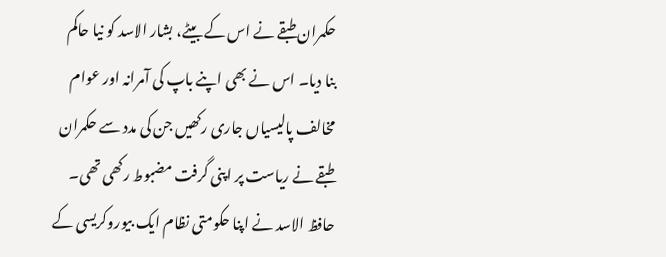حکمران طبقے نے اس کے بیٹے، بشار الاسد کو نیا حاکم بنا دیا۔ اس نے بھی اپنے باپ کی آمرانہ اور عوام مخالف پالیسیاں جاری رکھیں جن کی مدد سے حکمران طبقے نے ریاست پر اپنی گرفت مضبوط رکھی تھی۔ حافظ الاسد نے اپنا حکومتی نظام ایک بیوروکریسی کے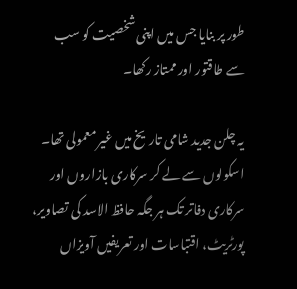طور پر بنایا جس میں اپنی شخصیت کو سب سے طاقتور اور ممتاز رکھا۔

یہ چلن جدید شامی تاریخ میں غیر معمولی تھا۔ اسکولوں سے لے کر سرکاری بازاروں اور سرکاری دفاتر تک ہر جگہ حافظ الاسد کی تصاویر، پورٹریٹ، اقتباسات اور تعریفیں آویزاں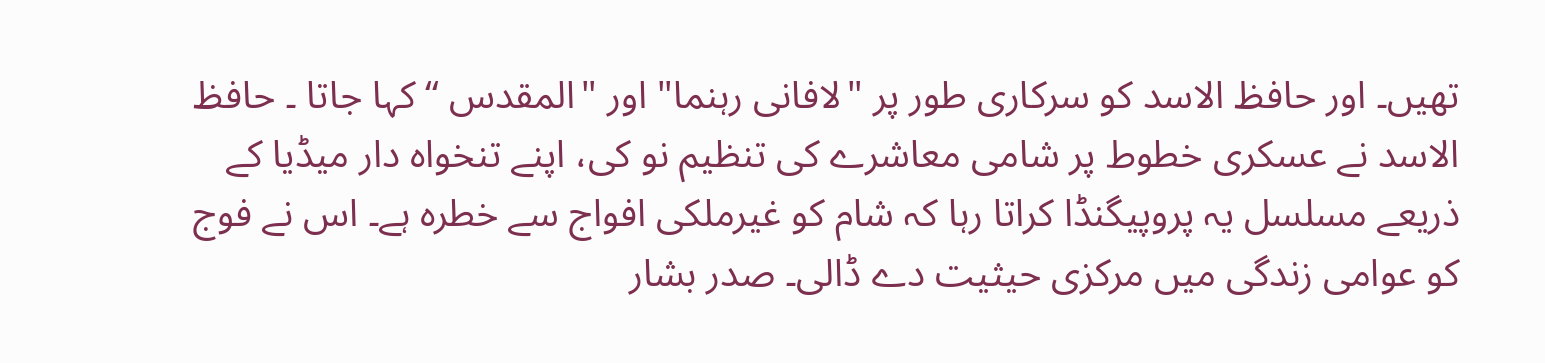تھیں۔ اور حافظ الاسد کو سرکاری طور پر "لافانی رہنما" اور "المقدس ‘‘ کہا جاتا ۔ حافظ الاسد نے عسکری خطوط پر شامی معاشرے کی تنظیم نو کی، اپنے تنخواہ دار میڈیا کے ذریعے مسلسل یہ پروپیگنڈا کراتا رہا کہ شام کو غیرملکی افواج سے خطرہ ہے۔ اس نے فوج کو عوامی زندگی میں مرکزی حیثیت دے ڈالی۔ صدر بشار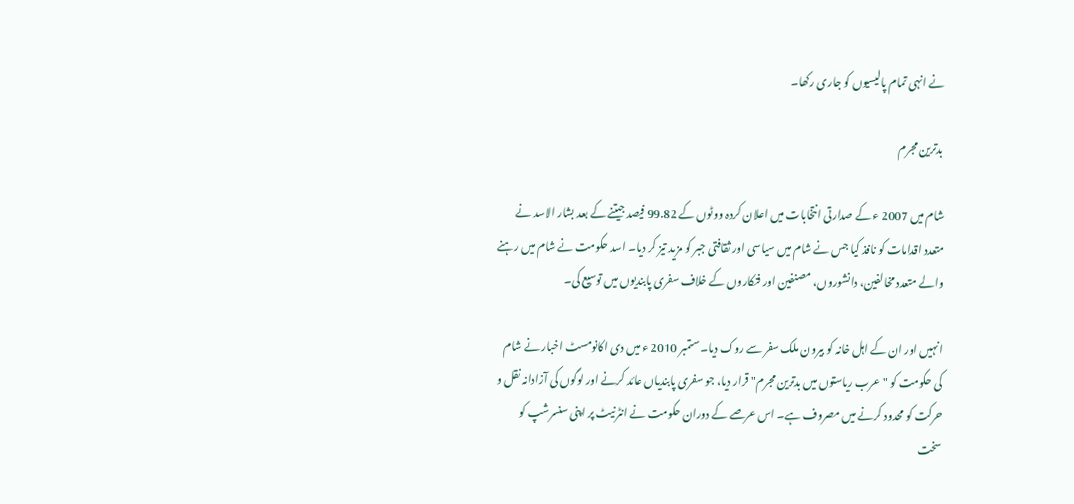نے انہی تمام پالیسیوں کو جاری رکھا۔

 بدترین مجرم

شام میں 2007 ء کے صدارتی انتخابات میں اعلان کردہ ووٹوں کے 99.82 فیصد جیتنے کے بعد بشار الاسد نے متعدد اقدامات کو نافذ کیا جس نے شام میں سیاسی اور ثقافتی جبر کو مزید تیز کر دیا۔ اسد حکومت نے شام میں رہنے والے متعدد مخالفین، دانشوروں، مصنفین اور فنکاروں کے خلاف سفری پابندیوں میں توسیع کی۔

انہیں اور ان کے اہل خانہ کو بیرون ملک سفر سے روک دیا۔ ستمبر 2010 ء میں دی اکانومسٹ اخبار نے شام کی حکومت کو "عرب ریاستوں میں بدترین مجرم" قرار دیا، جو سفری پابندیاں عائد کرنے اور لوگوں کی آزادانہ نقل و حرکت کو محدود کرنے میں مصروف ہے۔ اس عرصے کے دوران حکومت نے انٹرنیٹ پر اپنی سنسرشپ کو سخت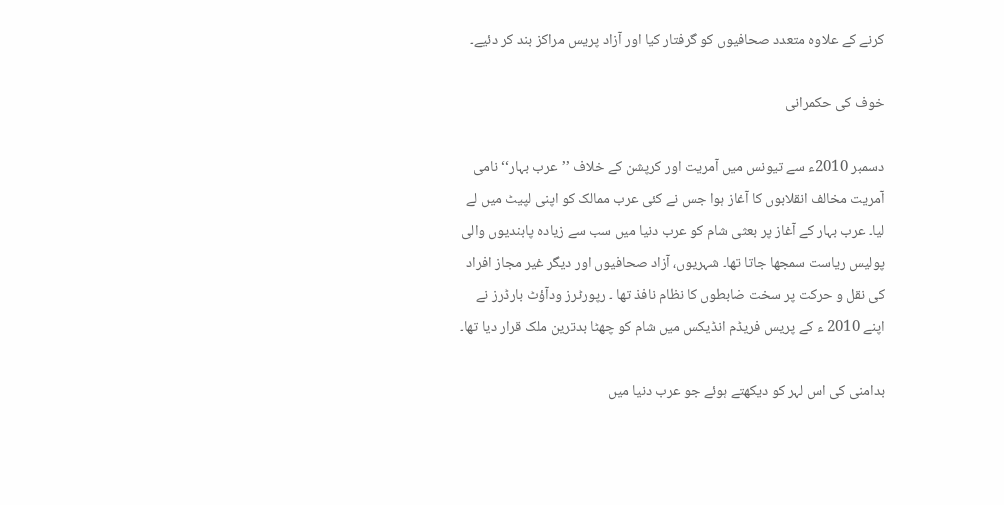کرنے کے علاوہ متعدد صحافیوں کو گرفتار کیا اور آزاد پریس مراکز بند کر دئیے۔

خوف کی حکمرانی

دسمبر 2010ء سے تیونس میں آمریت اور کرپشن کے خلاف ’’عرب بہار‘‘ نامی آمریت مخالف انقلابوں کا آغاز ہوا جس نے کئی عرب ممالک کو اپنی لپیٹ میں لے لیا۔ عرب بہار کے آغاز پر بعثی شام کو عرب دنیا میں سب سے زیادہ پابندیوں والی پولیس ریاست سمجھا جاتا تھا۔ شہریوں، آزاد صحافیوں اور دیگر غیر مجاز افراد کی نقل و حرکت پر سخت ضابطوں کا نظام نافذ تھا ۔ رپورٹرز ودآؤٹ بارڈرز نے اپنے 2010 ء کے پریس فریڈم انڈیکس میں شام کو چھٹا بدترین ملک قرار دیا تھا۔

بدامنی کی اس لہر کو دیکھتے ہوئے جو عرب دنیا میں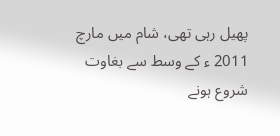پھیل رہی تھی، شام میں مارچ 2011 ء کے وسط سے بغاوت شروع ہونے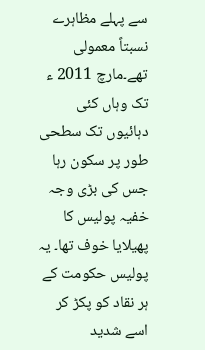سے پہلے مظاہرے نسبتاً معمولی تھے۔مارچ 2011 ء تک وہاں کئی دہائیوں تک سطحی طور پر سکون رہا جس کی بڑی وجہ خفیہ پولیس کا پھیلایا خوف تھا۔ یہ پولیس حکومت کے ہر نقاد کو پکڑ کر اسے شدید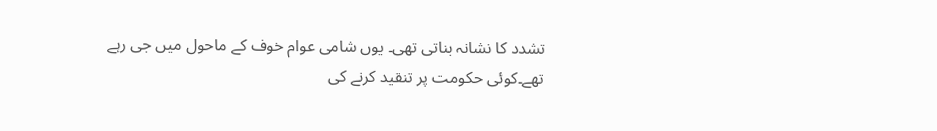تشدد کا نشانہ بناتی تھی۔ یوں شامی عوام خوف کے ماحول میں جی رہے تھے۔کوئی حکومت پر تنقید کرنے کی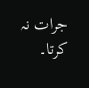جرات نہ کرتا۔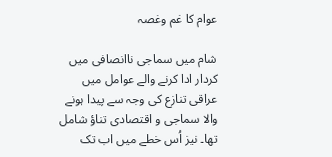عوام کا غم وغصہ

شام میں سماجی ناانصافی میں کردار ادا کرنے والے عوامل میں عراقی تنازع کی وجہ سے پیدا ہونے والا سماجی و اقتصادی تناؤ شامل تھا۔ نیز اُس خطے میں اب تک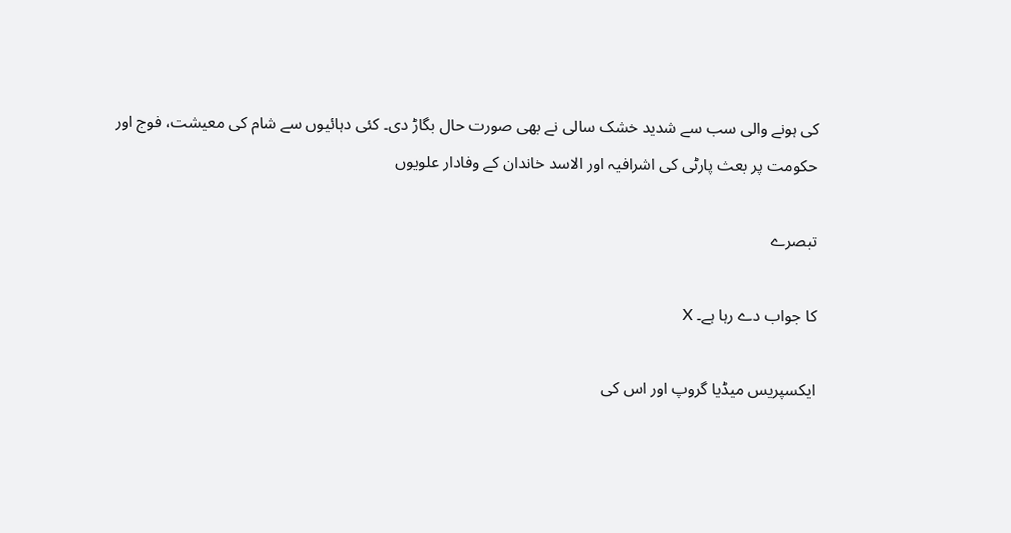کی ہونے والی سب سے شدید خشک سالی نے بھی صورت حال بگاڑ دی۔ کئی دہائیوں سے شام کی معیشت، فوج اور حکومت پر بعث پارٹی کی اشرافیہ اور الاسد خاندان کے وفادار علویوں

تبصرے

کا جواب دے رہا ہے۔ X

ایکسپریس میڈیا گروپ اور اس کی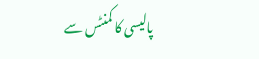پالیسی کا کمنٹس سے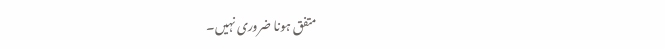متفق ہونا ضروری نہیں۔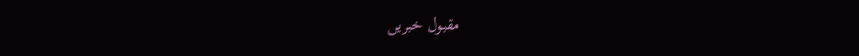مقبول خبریں